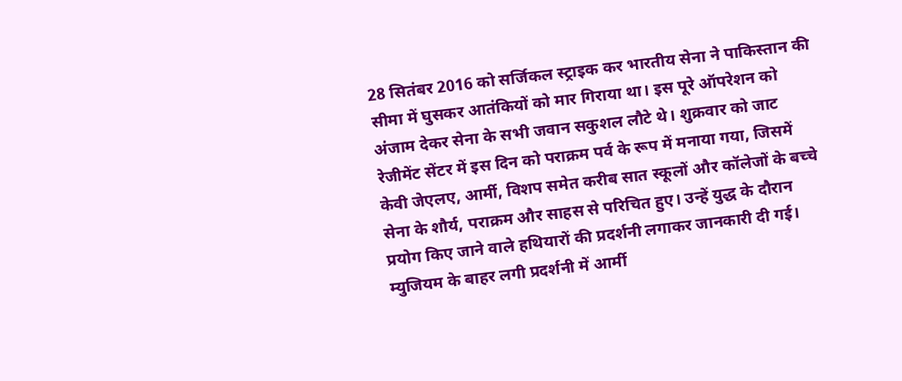28 सितंबर 2016 को सर्जिकल स्ट्राइक कर भारतीय सेना ने पाकिस्तान की सीमा में घुसकर आतंकियों को मार गिराया था। इस पूरे ऑपरेशन को अंजाम देकर सेना के सभी जवान सकुशल लौटे थे। शुक्रवार को जाट रेजीमेंट सेंटर में इस दिन को पराक्रम पर्व के रूप में मनाया गया, जिसमें केवी जेएलए, आर्मी, विशप समेत करीब सात स्कूलों और कॉलेजों के बच्चे सेना के शौर्य, पराक्रम और साहस से परिचित हुए। उन्हें युद्ध के दौरान प्रयोग किए जाने वाले हथियारों की प्रदर्शनी लगाकर जानकारी दी गई। म्युजियम के बाहर लगी प्रदर्शनी में आर्मी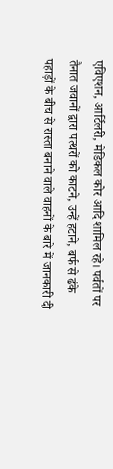एविएशन, आर्टिलरी, मेडिकल कोर आदि शामिल रहे। पर्वतों पर तैनात जवानों द्वारा पत्थरों को काटने, उन्हें हटाने, बर्फ से ढंके पहाड़ों के बीच से रास्ता बनाने वाले वाहनों के बारे में जानकारी दी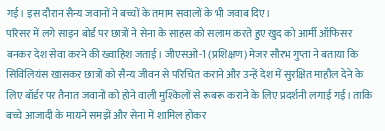गई। इस दौरान सैन्य जवानों ने बच्चों के तमाम सवालों के भी जवाब दिए।
परिसर में लगे साइन बोर्ड पर छात्रों ने सेना के साहस को सलाम करते हुए खुद को आर्मी ऑफिसर बनकर देश सेवा करने की ख्वाहिश जताई। जीएसओ-1 (प्रशिक्षण) मेजर सौरभ गुप्ता ने बताया कि सिविलियंस खासकर छात्रों को सैन्य जीवन से परिचित कराने और उन्हें देश में सुरक्षित माहौल देने के लिए बॉर्डर पर तैनात जवानों को होने वाली मुश्किलों से रूबरू कराने के लिए प्रदर्शनी लगाई गई। ताकि बच्चे आजादी के मायने समझें और सेना में शामिल होकर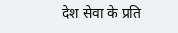देश सेवा के प्रति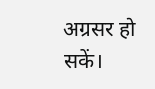अग्रसर हो सकें।